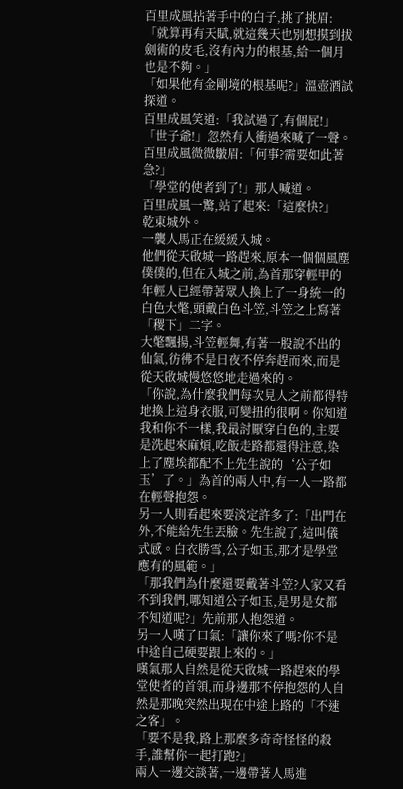百里成風拈著手中的白子,挑了挑眉:「就算再有天賦,就這幾天也別想摸到拔劍術的皮毛,沒有內力的根基,給一個月也是不夠。」
「如果他有金剛境的根基呢?」溫壺酒試探道。
百里成風笑道:「我試過了,有個屁!」
「世子爺!」忽然有人衝過來喊了一聲。
百里成風微微皺眉:「何事?需要如此著急?」
「學堂的使者到了!」那人喊道。
百里成風一驚,站了起來:「這麼快?」
乾東城外。
一襲人馬正在緩緩入城。
他們從天啟城一路趕來,原本一個個風塵僕僕的,但在入城之前,為首那穿輕甲的年輕人已經帶著眾人換上了一身統一的白色大氅,頭戴白色斗笠,斗笠之上寫著「稷下」二字。
大氅飄揚,斗笠輕舞,有著一股說不出的仙氣,彷彿不是日夜不停奔趕而來,而是從天啟城慢悠悠地走過來的。
「你說,為什麼我們每次見人之前都得特地換上這身衣服,可變扭的很啊。你知道我和你不一樣,我最討厭穿白色的,主要是洗起來麻煩,吃飯走路都還得注意,染上了塵埃都配不上先生說的‘公子如玉’了。」為首的兩人中,有一人一路都在輕聲抱怨。
另一人則看起來要淡定許多了:「出門在外,不能給先生丟臉。先生說了,這叫儀式感。白衣勝雪,公子如玉,那才是學堂應有的風範。」
「那我們為什麼還要戴著斗笠?人家又看不到我們,哪知道公子如玉,是男是女都不知道呢?」先前那人抱怨道。
另一人嘆了口氣:「讓你來了嗎?你不是中途自己硬要跟上來的。」
嘆氣那人自然是從天啟城一路趕來的學堂使者的首領,而身邊那不停抱怨的人自然是那晚突然出現在中途上路的「不速之客」。
「要不是我,路上那麼多奇奇怪怪的殺手,誰幫你一起打跑?」
兩人一邊交談著,一邊帶著人馬進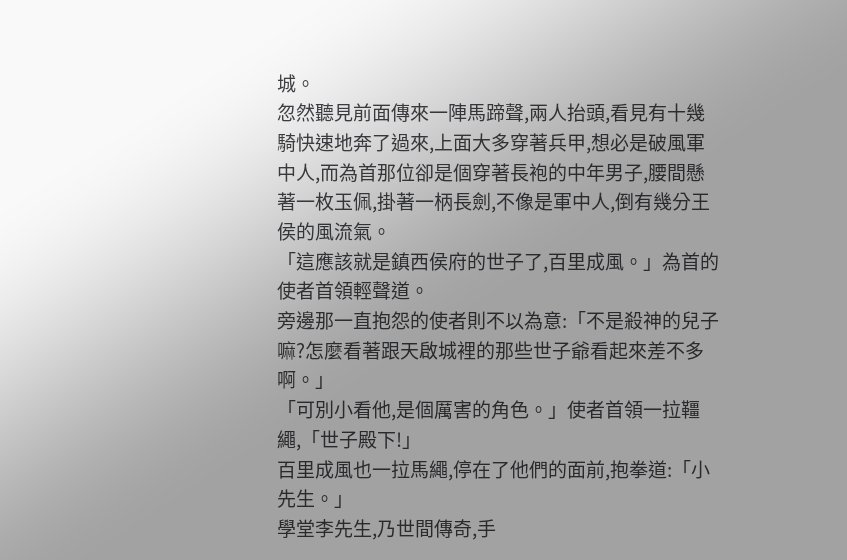城。
忽然聽見前面傳來一陣馬蹄聲,兩人抬頭,看見有十幾騎快速地奔了過來,上面大多穿著兵甲,想必是破風軍中人,而為首那位卻是個穿著長袍的中年男子,腰間懸著一枚玉佩,掛著一柄長劍,不像是軍中人,倒有幾分王侯的風流氣。
「這應該就是鎮西侯府的世子了,百里成風。」為首的使者首領輕聲道。
旁邊那一直抱怨的使者則不以為意:「不是殺神的兒子嘛?怎麼看著跟天啟城裡的那些世子爺看起來差不多啊。」
「可別小看他,是個厲害的角色。」使者首領一拉韁繩,「世子殿下!」
百里成風也一拉馬繩,停在了他們的面前,抱拳道:「小先生。」
學堂李先生,乃世間傳奇,手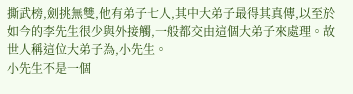撕武榜,劍挑無雙,他有弟子七人,其中大弟子最得其真傳,以至於如今的李先生很少與外接觸,一般都交由這個大弟子來處理。故世人稱這位大弟子為,小先生。
小先生不是一個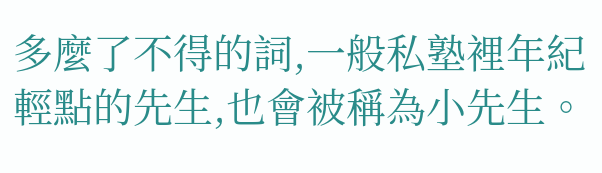多麼了不得的詞,一般私塾裡年紀輕點的先生,也會被稱為小先生。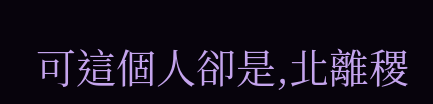可這個人卻是,北離稷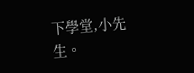下學堂,小先生。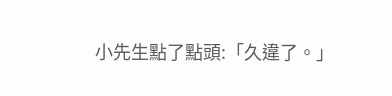小先生點了點頭:「久違了。」